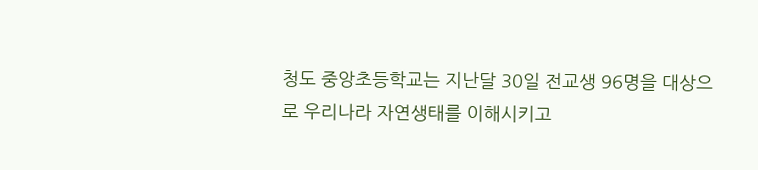청도 중앙초등학교는 지난달 30일 전교생 96명을 대상으로 우리나라 자연생태를 이해시키고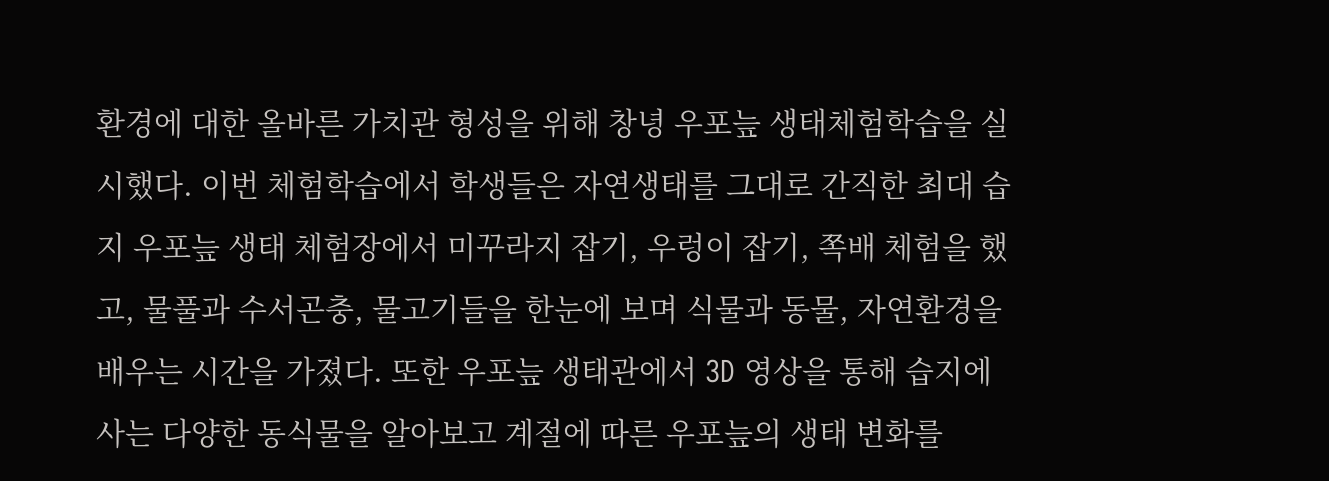환경에 대한 올바른 가치관 형성을 위해 창녕 우포늪 생태체험학습을 실시했다. 이번 체험학습에서 학생들은 자연생태를 그대로 간직한 최대 습지 우포늪 생태 체험장에서 미꾸라지 잡기, 우렁이 잡기, 쪽배 체험을 했고, 물풀과 수서곤충, 물고기들을 한눈에 보며 식물과 동물, 자연환경을 배우는 시간을 가졌다. 또한 우포늪 생태관에서 3D 영상을 통해 습지에 사는 다양한 동식물을 알아보고 계절에 따른 우포늪의 생태 변화를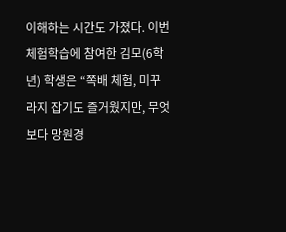이해하는 시간도 가졌다. 이번 체험학습에 참여한 김모(6학년) 학생은 “쪽배 체험, 미꾸라지 잡기도 즐거웠지만, 무엇보다 망원경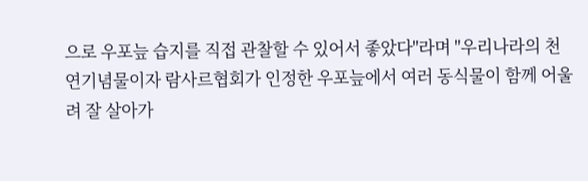으로 우포늪 습지를 직접 관찰할 수 있어서 좋았다"라며 "우리나라의 천연기념물이자 람사르협회가 인정한 우포늪에서 여러 동식물이 함께 어울려 잘 살아가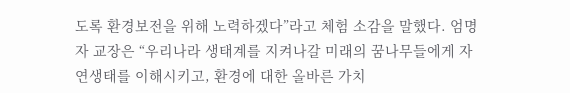도록 환경보전을 위해 노력하겠다”라고 체험 소감을 말했다. 엄명자 교장은 “우리나라 생태계를 지켜나갈 미래의 꿈나무들에게 자연생태를 이해시키고, 환경에 대한 올바른 가치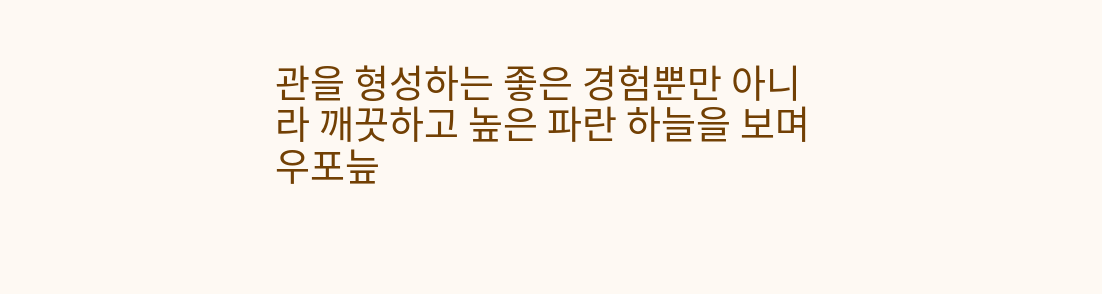관을 형성하는 좋은 경험뿐만 아니라 깨끗하고 높은 파란 하늘을 보며 우포늪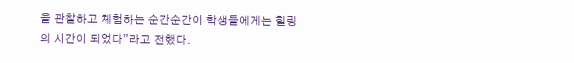을 관찰하고 체험하는 순간순간이 학생들에게는 힐링의 시간이 되었다”라고 전했다.